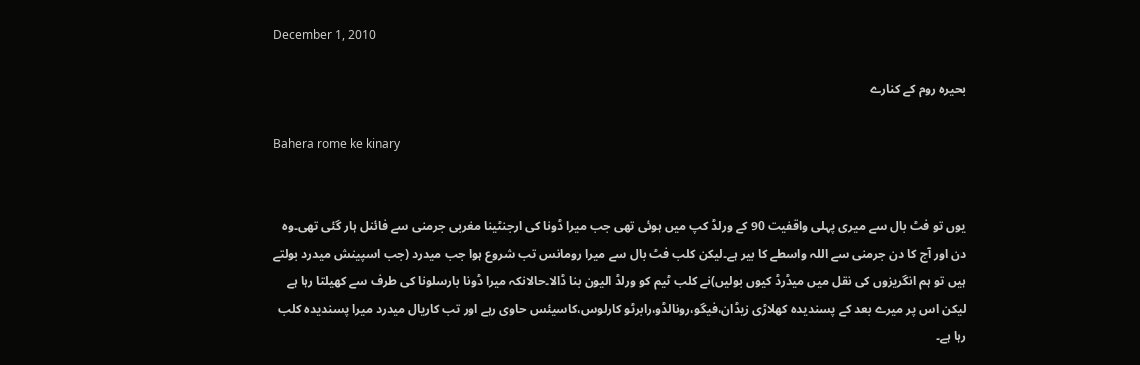December 1, 2010

بحیرہ روم کے کنارے

Bahera rome ke kinary


یوں تو فٹ بال سے میری پہلی واقفیت 90 کے ورلڈ کپ میں ہوئی تھی جب میرا ڈونا کی ارجنٹینا مغربی جرمنی سے فائنل ہار گئی تھی۔وہ دن اور آج کا دن جرمنی سے اللہ واسطے کا بیر ہے۔لیکن کلب فٹ بال سے میرا رومانس تب شروع ہوا جب میدرد (جب اسپینش میدرد بولتے ہیں تو ہم انگریزوں کی نقل میں میڈرڈ کیوں بولیں)نے کلب ٹیم کو ورلڈ الیون بنا ڈالا۔حالانکہ میرا ڈونا بارسلونا کی طرف سے کھیلتا رہا ہے لیکن اس پر میرے بعد کے پسندیدہ کھلاڑی زیڈان،فیگو،رونالڈو،رابرٹو کارلوس،کاسیئس حاوی رہے اور تب کاریال میدرد میرا پسندیدہ کلب رہا ہے۔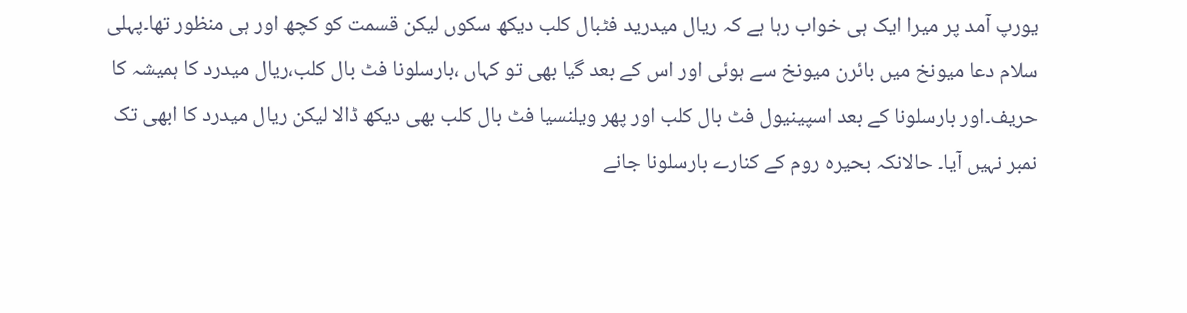یورپ آمد پر میرا ایک ہی خواب رہا ہے کہ ریال میدرید فٹبال کلب دیکھ سکوں لیکن قسمت کو کچھ اور ہی منظور تھا۔پہلی سلام دعا میونخ میں بائرن میونخ سے ہوئی اور اس کے بعد گیا بھی تو کہاں ،بارسلونا فٹ بال کلب،ریال میدرد کا ہمیشہ کا حریف۔اور بارسلونا کے بعد اسپینیول فٹ بال کلب اور پھر ویلنسیا فٹ بال کلب بھی دیکھ ڈالا لیکن ریال میدرد کا ابھی تک نمبر نہیں آیا۔ حالانکہ بحیرہ روم کے کنارے بارسلونا جانے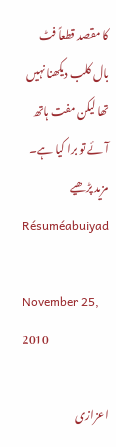کا مقصد قطعاً فٹ بال کلب دیکھنا نہیں تھا لیکن مفت ہاتھ آئے تو برا کیا ہے۔
مزید پڑھیے Résuméabuiyad

November 25, 2010

اعزازی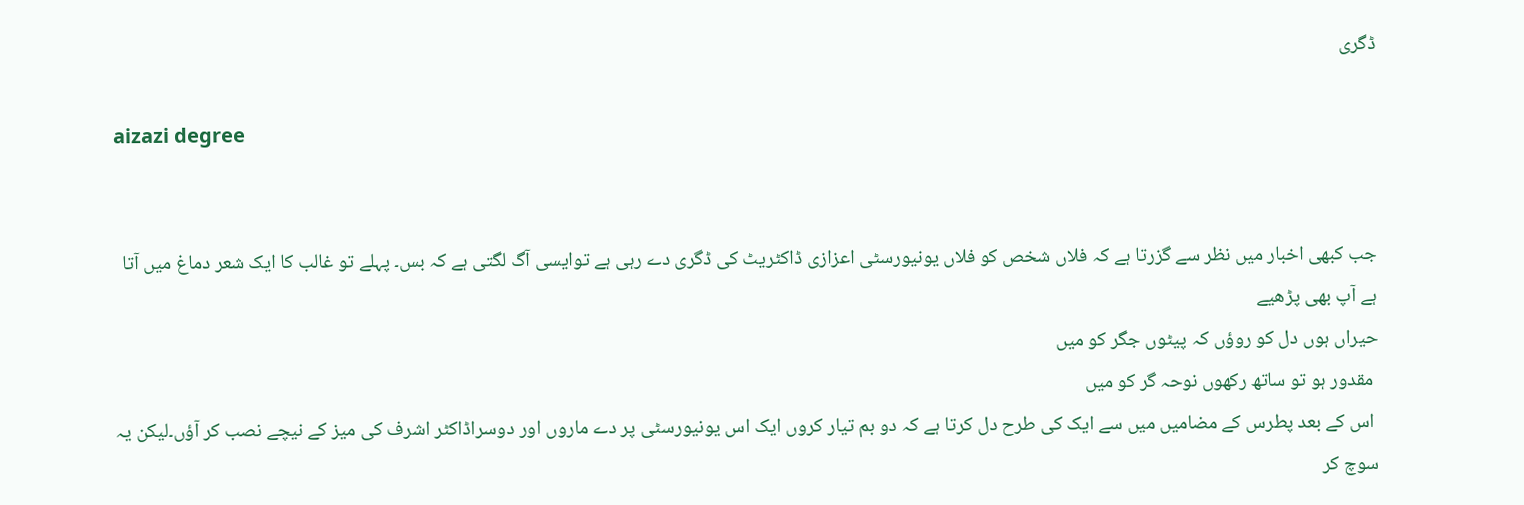ڈگری

aizazi degree


جب کبھی اخبار میں نظر سے گزرتا ہے کہ فلاں شخص کو فلاں یونیورسٹی اعزازی ڈاکٹریٹ کی ڈگری دے رہی ہے توایسی آگ لگتی ہے کہ بس۔ پہلے تو غالب کا ایک شعر دماغ میں آتا ہے آپ بھی پڑھیے
حیراں ہوں دل کو روؤں کہ پیٹوں جگر کو میں
 مقدور ہو تو ساتھ رکھوں نوحہ گر کو میں
 اس کے بعد پطرس کے مضامیں میں سے ایک کی طرح دل کرتا ہے کہ دو بم تیار کروں ایک اس یونیورسٹی پر دے ماروں اور دوسراڈاکٹر اشرف کی میز کے نیچے نصب کر آؤں۔لیکن یہ سوچ کر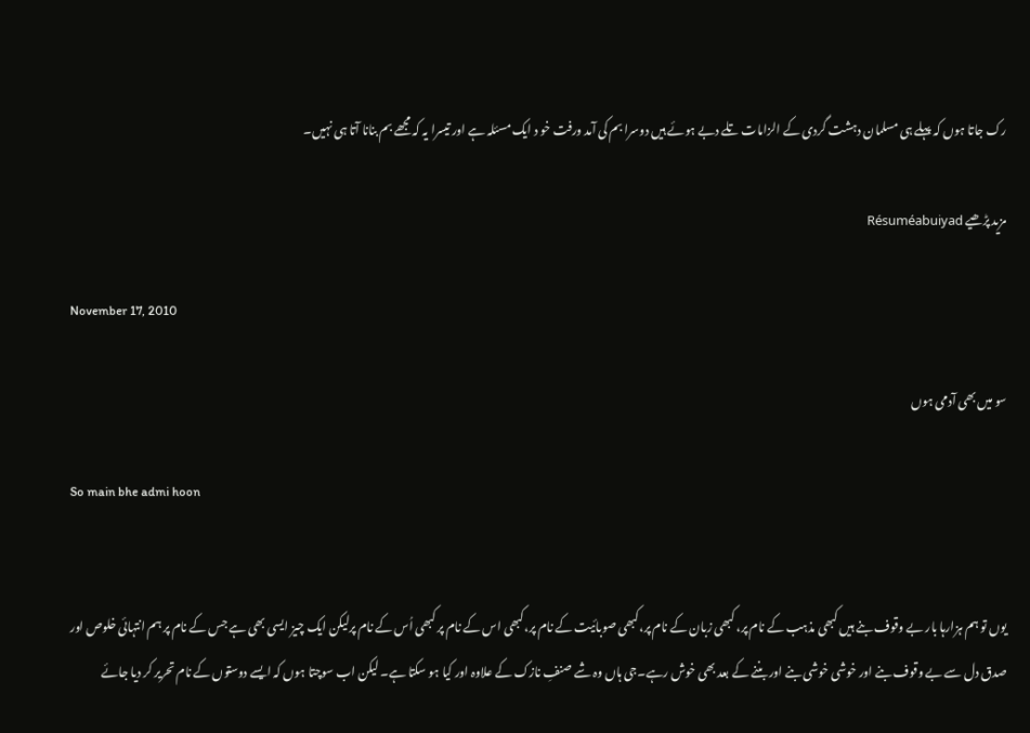رک جاتا ہوں کہ پہلے ہی مسلمان دہشت گردی کے الزامات تلے دبے ہوئے ہیں دوسرا بم کی آمد ورفت خو د ایک مسئلہ ہے اور تیسرا یہ کہ مجھے بم بنانا آتا ہی نہیں۔

مزید پڑھیے Résuméabuiyad

November 17, 2010

سو میں بھی آدمی ہوں

So main bhe admi hoon


یوں تو ہم ہزارہا بار بے وقوف بنے ہیں کبھی مذہب کے نام پر، کبھی زبان کے نام پر،کبھی صوبائیت کے نام پر،کبھی اس کے نام پر کبھی اُس کے نام پرلیکن ایک چیز ایسی بھی ہے جس کے نام پر ہم انتہائی خلوص اور صدق دل سے بے وقوف بنے اور خوشی خوشی بنے اور بننے کے بعد بھی خوش رہے۔جی ہاں وہ شے صنفِ نازک کے علاوہ اور کیا ہو سکتا ہے۔ لیکن اب سوچتا ہوں کہ ایسے دوستوں کے نام تحریر کر دیا جائے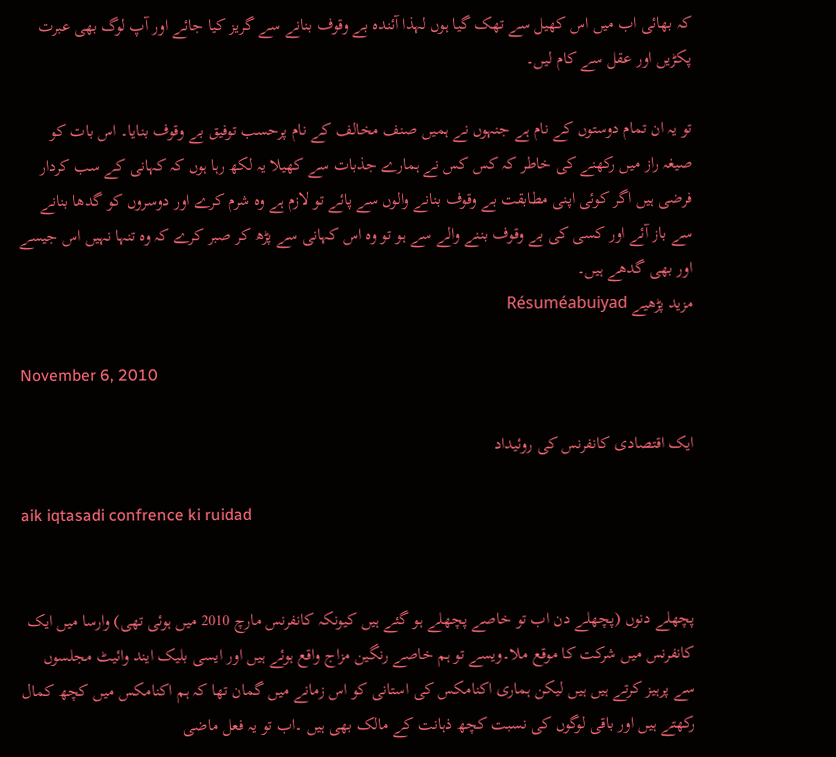کہ بھائی اب میں اس کھیل سے تھک گیا ہوں لہذا آئندہ بے وقوف بنانے سے گریز کیا جائے اور آپ لوگ بھی عبرت پکڑیں اور عقل سے کام لیں۔

تو یہ ان تمام دوستوں کے نام ہے جنہوں نے ہمیں صنف مخالف کے نام پرحسب توفیق بے وقوف بنایا۔ اس بات کو صیغہ راز میں رکھنے کی خاطر کہ کس کس نے ہمارے جذبات سے کھیلا یہ لکھ رہا ہوں کہ کہانی کے سب کردار فرضی ہیں اگر کوئی اپنی مطابقت بے وقوف بنانے والوں سے پائے تو لازم ہے وہ شرم کرے اور دوسروں کو گدھا بنانے سے باز آئے اور کسی کی بے وقوف بننے والے سے ہو تو وہ اس کہانی سے پڑھ کر صبر کرے کہ وہ تنہا نہیں اس جیسے اور بھی گدھے ہیں۔
مزید پڑھیے Résuméabuiyad

November 6, 2010

ایک اقتصادی کانفرنس کی روئیداد

aik iqtasadi confrence ki ruidad


پچھلے دنوں (پچھلے دن اب تو خاصے پچھلے ہو گئے ہیں کیونکہ کانفرنس مارچ 2010 میں ہوئی تھی) وارسا میں ایک کانفرنس میں شرکت کا موقع ملا۔ویسے تو ہم خاصے رنگین مزاج واقع ہوئے ہیں اور ایسی بلیک ایند وائیٹ مجلسوں سے پرہیز کرتے ہیں ہیں لیکن ہماری اکنامکس کی استانی کو اس زمانے میں گمان تھا کہ ہم اکنامکس میں کچھ کمال رکھتے ہیں اور باقی لوگوں کی نسبت کچھ ذہانت کے مالک بھی ہیں ۔اب تو یہ فعل ماضی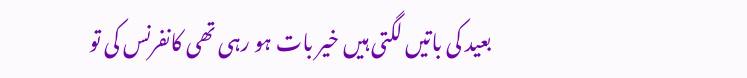بعید کی باتیں لگتی ہیں خیر بات ہو رہی تھی کانفرنس کی تو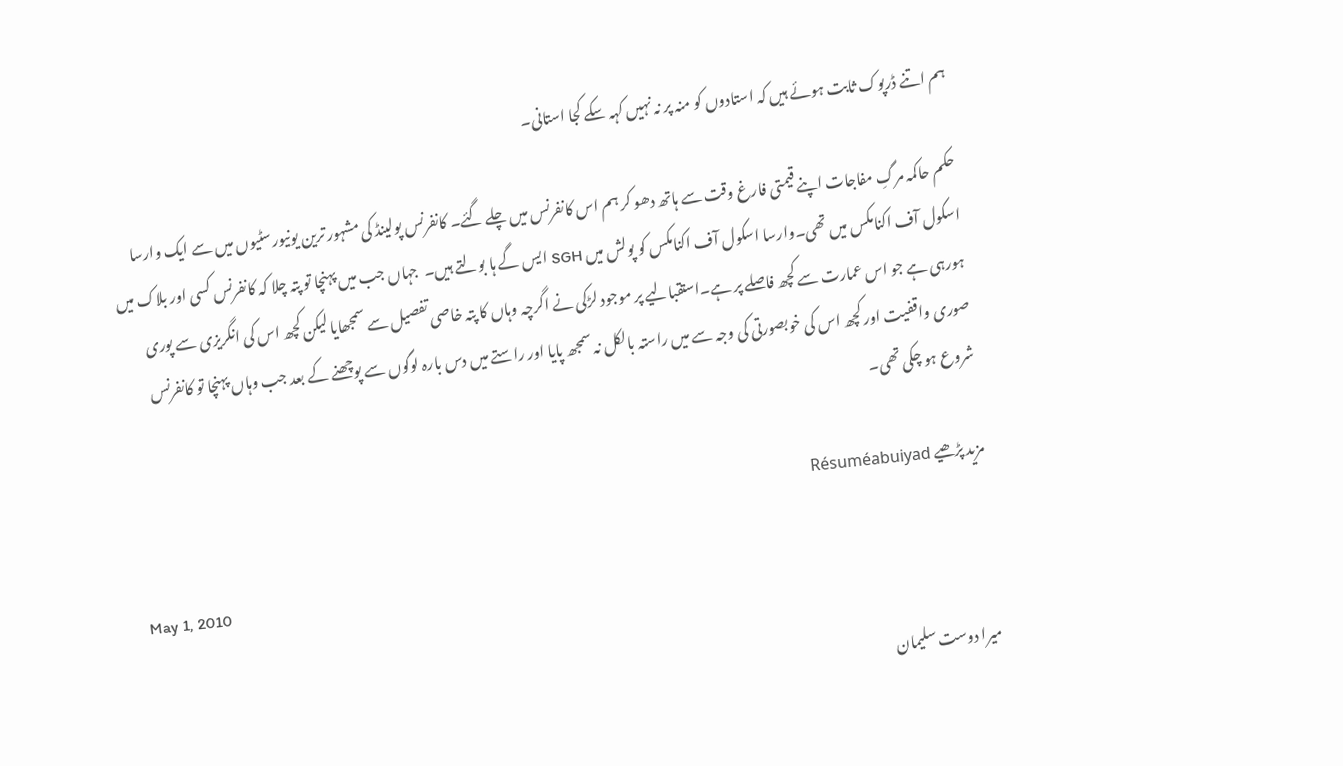ہم اتنے ڈرپوک ثابت ہوئے ہیں کہ استادوں کو منہ پر نہ نہیں کہہ سکے کجا استانی۔

حکم حاکمہ مرگِ مفاجات اپنے قیمتی فارغ وقت سے ہاتھ دھو کر ہم اس کانفرنس میں چلے گئے۔ کانفرنس پولینڈ کی مشہور ترین یونیورسٹیوں میں سے ایک وارسا اسکول آف اکنامکس میں تھی۔وارسا اسکول آف اکنامکس کو پولش میں SGH ایس گے ہا بولتے ہیں۔  جہاں جب میں پہنچا تو پتہ چلا کہ کانفرنس کسی اور بلاک میں ہورہی ہے جو اس عمارت سے کچھ فاصلے پر ہے۔استقبالیے پر موجود لڑکی نے اگرچہ وہاں کا پتہ خاصی تفصیل سے سمجھایا لیکن کچھ اس کی انگریزی سے پوری صوری واقفیت اور کچھ اس کی خوبصورتی کی وجہ سے میں راستہ بالکل نہ سمجھ پایا اور راستے میں دس بارہ لوگوں سے پوچھنے کے بعد جب وہاں پہنچا تو کانفرنس شروع ہو چکی تھی۔

مزید پڑھیے Résuméabuiyad

May 1, 2010

میرا دوست سلیمان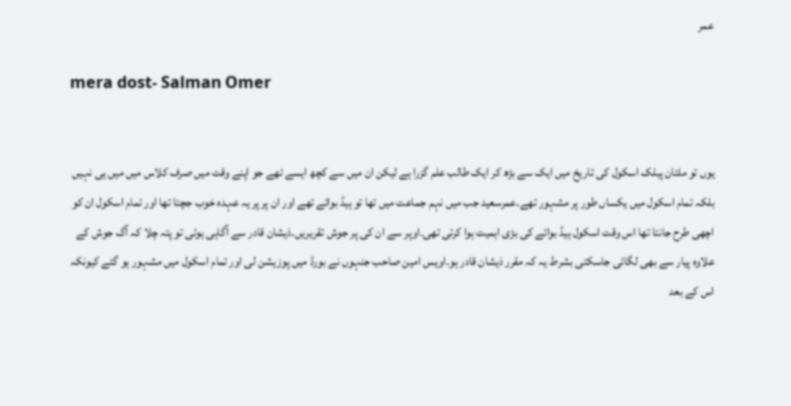عمر

mera dost- Salman Omer


یوں تو ملتان پبلک اسکول کی تاریخ میں ایک سے بڑھ کر ایک طالب علم گزرا ہے لیکن ان میں سے کچھ ایسے تھے جو اپنے وقت میں صرف کلاس میں میں ہی نہیں بلکہ تمام اسکول میں یکساں طور پر مشہور تھے۔عمرسعید جب میں نہم جماعت میں تھا تو ہیڈ بوائے تھے اور ان پر پر یہ عہدہ خوب جچتا تھا اور تمام اسکول ان کو اچھی طرح جانتا تھا اس وقت اسکول ہیڈ بوائے کی بڑی اہمیت ہوا کرتی تھی۔اوپر سے ان کی پر جوش تقریریں۔ذیشان قادر سے آگاہی ہوئی تو پتہ چلا کہ آگ جوش کے علاوہ پیار سے بھی لگائی جاسکتی بشرط یہ کہ مقرر ذیشان قادر ہو۔اویس امین صاحب جنہوں نے بورڈ میں پوزیشن لی اور تمام اسکول میں مشہور ہو گئے کیونکہ اس کے بعد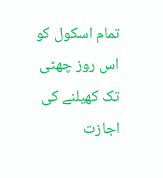تمام اسکول کو اس روز چھٹی تک کھیلنے کی اجازت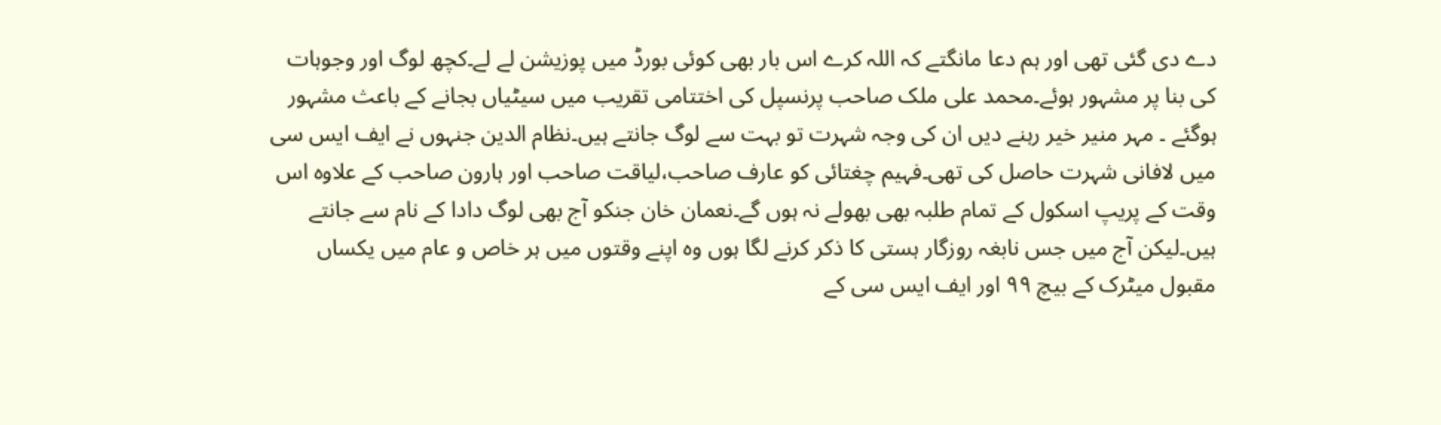دے دی گئی تھی اور ہم دعا مانگتے کہ اللہ کرے اس بار بھی کوئی بورڈ میں پوزیشن لے لے۔کچھ لوگ اور وجوہات کی بنا پر مشہور ہوئے۔محمد علی ملک صاحب پرنسپل کی اختتامی تقریب میں سیٹیاں بجانے کے باعث مشہور ہوگئے ۔ مہر منیر خیر رہنے دیں ان کی وجہ شہرت تو بہت سے لوگ جانتے ہیں۔نظام الدین جنہوں نے ایف ایس سی میں لافانی شہرت حاصل کی تھی۔فہیم چغتائی کو عارف صاحب،لیاقت صاحب اور ہارون صاحب کے علاوہ اس وقت کے پریپ اسکول کے تمام طلبہ بھی بھولے نہ ہوں گے۔نعمان خان جنکو آج بھی لوگ دادا کے نام سے جانتے ہیں۔لیکن آج میں جس نابغہ روزگار ہستی کا ذکر کرنے لگا ہوں وہ اپنے وقتوں میں ہر خاص و عام میں یکساں مقبول میٹرک کے بیچ ۹۹ اور ایف ایس سی کے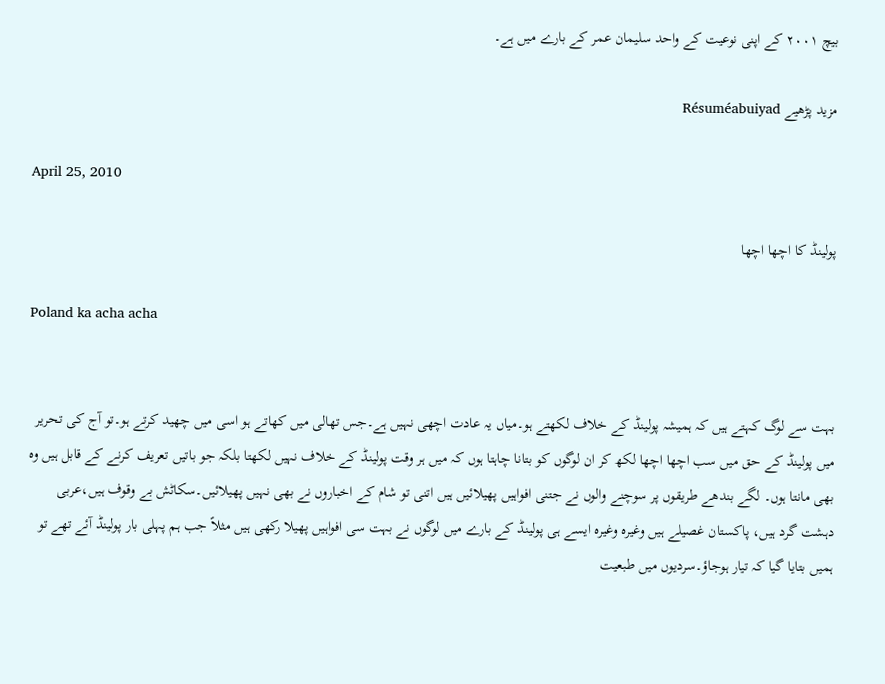بیچ ۲۰۰۱ کے اپنی نوعیت کے واحد سلیمان عمر کے بارے میں ہے۔

مزید پڑھیے Résuméabuiyad

April 25, 2010

پولینڈ کا اچھا اچھا

Poland ka acha acha


بہت سے لوگ کہتے ہیں کہ ہمیشہ پولینڈ کے خلاف لکھتے ہو۔میاں یہ عادت اچھی نہیں ہے۔جس تھالی میں کھاتے ہو اسی میں چھید کرتے ہو۔تو آج کی تحریر میں پولینڈ کے حق میں سب اچھا اچھا لکھ کر ان لوگوں کو بتانا چاہتا ہوں کہ میں ہر وقت پولینڈ کے خلاف نہیں لکھتا بلکہ جو باتیں تعریف کرنے کے قابل ہیں وہ بھی مانتا ہوں۔ لگے بندھے طریقوں پر سوچنے والوں نے جتنی افواہیں پھیلائیں ہیں اتنی تو شام کے اخباروں نے بھی نہیں پھیلائیں۔سکاٹش بے وقوف ہیں،عربی دہشت گرد ہیں، پاکستان غصیلے ہیں وغیرہ وغیرہ ایسے ہی پولینڈ کے بارے میں لوگوں نے بہت سی افواہیں پھیلا رکھی ہیں مثلاً جب ہم پہلی بار پولینڈ آئے تھے تو ہمیں بتایا گیا کہ تیار ہوجاؤ۔سردیوں میں طبعیت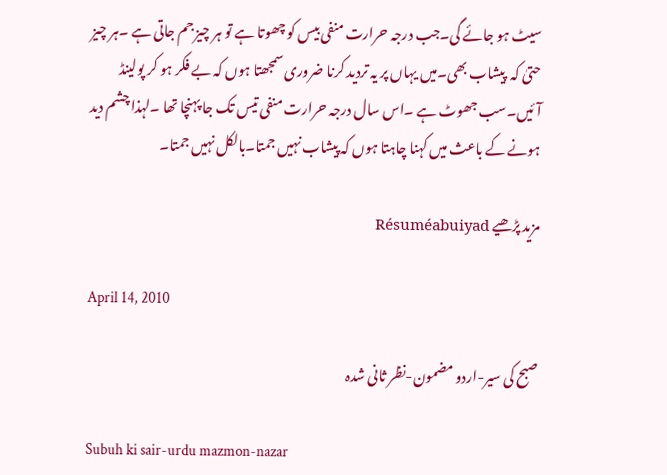سیٹ ہو جائے گی۔جب درجہ حرارت منفی بیس کو چھوتا ہے تو ہر چیز جم جاتی ہے ۔ہر چیز حتیٰ کہ  پیشاب بھی۔میں یہاں پر یہ تردید کرنا ضروری سمجھتا ہوں کہ بے فکر ہو کر پولینڈ آئیں۔سب جھوٹ ہے ۔اس سال درجہ حرارت منفی تیس تک جا پہنچا تھا ۔لہذا چشم دید ہونے کے باعث میں کہنا چاہتا ہوں کہ پیشاب نہیں جمتا۔بالکل نہیں جمتا۔

مزید پڑھیے Résuméabuiyad

April 14, 2010

صبح کی سیر-اردو مضمون-نظر ثانی شدہ

Subuh ki sair-urdu mazmon-nazar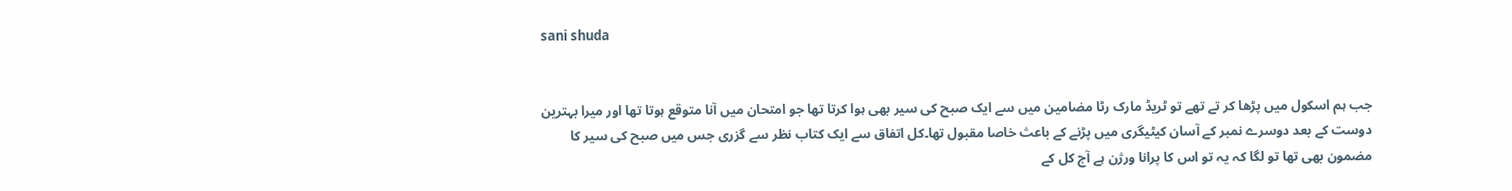sani shuda


جب ہم اسکول میں پڑھا کر تے تھے تو ٹریڈ مارک رٹا مضامین میں سے ایک صبح کی سیر بھی ہوا کرتا تھا جو امتحان میں آنا متوقع ہوتا تھا اور میرا بہترین دوست کے بعد دوسرے نمبر کے آسان کیٹیگری میں پڑنے کے باعث خاصا مقبول تھا۔کل اتفاق سے ایک کتاب نظر سے گزری جس میں صبح کی سیر کا مضمون بھی تھا تو لگا کہ یہ تو اس کا پرانا ورژن ہے آج کل کے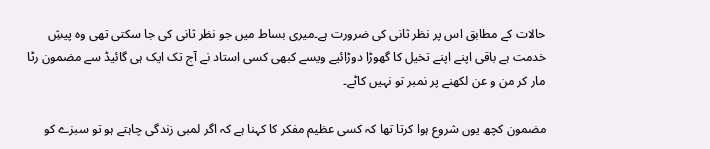حالات کے مطابق اس پر نظر ثانی کی ضرورت ہے۔میری بساط میں جو نظر ثانی کی جا سکتی تھی وہ پیشِ خدمت ہے باقی اپنے اپنے تخیل کا گھوڑا دوڑائیے ویسے کبھی کسی استاد نے آج تک ایک ہی گائیڈ سے مضمون رٹا مار کر من و عن لکھنے پر نمبر تو نہیں کاٹے۔

مضمون کچھ یوں شروع ہوا کرتا تھا کہ کسی عظیم مفکر کا کہنا ہے کہ اگر لمبی زندگی چاہتے ہو تو سبزے کو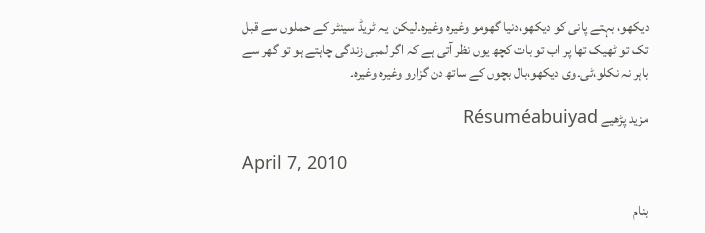دیکھو، بہتے پانی کو دیکھو،دنیا گھومو وغیرہ وغیرہ۔لیکن  یہ ٹریڈ سینٹر کے حملوں سے قبل تک تو ٹھیک تھا پر اب تو بات کچھ یوں نظر آتی ہے کہ اگر لمبی زندگی چاہتے ہو تو گھر سے باہر نہ نکلو،ٹی۔وی دیکھو،بال بچوں کے ساتھ دن گزارو وغیرہ وغیرہ۔

مزید پڑھیے Résuméabuiyad

April 7, 2010

بنام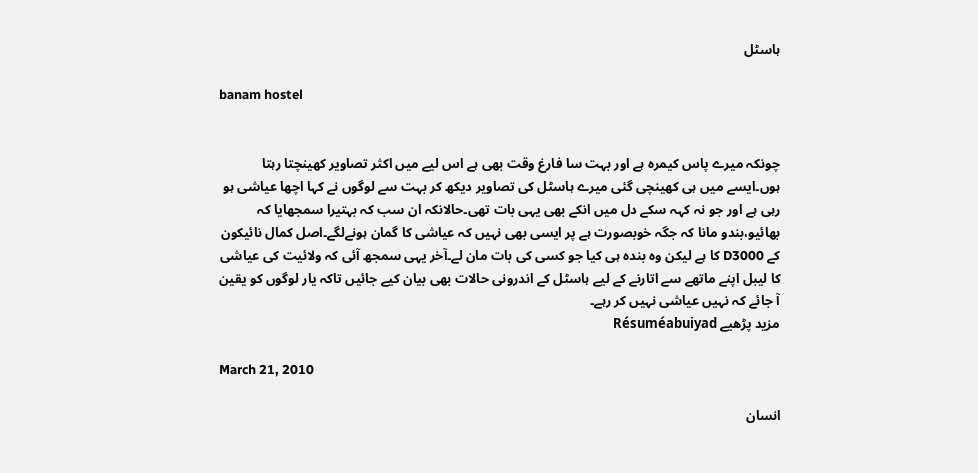ہاسٹل

banam hostel


چونکہ میرے پاس کیمرہ ہے اور بہت سا فارغ وقت بھی ہے اس لیے میں اکثر تصاویر کھینچتا رہتا ہوں۔ایسے میں ہی کھینچی گئی میرے ہاسٹل کی تصاویر دیکھ کر بہت سے لوگوں نے کہا اچھا عیاشی ہو رہی ہے اور جو نہ کہہ سکے دل میں انکے بھی یہی بات تھی۔حالانکہ ان سب کہ بہتیرا سمجھایا کہ بھائیو،بندو مانا کہ جگہ خوبصورت ہے پر ایسی بھی نہیں کہ عیاشی کا گمان ہونےلگے۔اصل کمال نائیکون کے D3000 کا ہے لیکن وہ بندہ ہی کیا جو کسی کی بات مان لے۔آخر یہی سمجھ آئی کہ ولائیت کی عیاشی کا لیبل اپنے ماتھے سے اتارنے کے لیے ہاسٹل کے اندرونی حالات بھی بیان کیے جائیں تاکہ یار لوگوں کو یقین آ جائے کہ نہیں عیاشی نہیں کر رہے۔
مزید پڑھیے Résuméabuiyad

March 21, 2010

انسان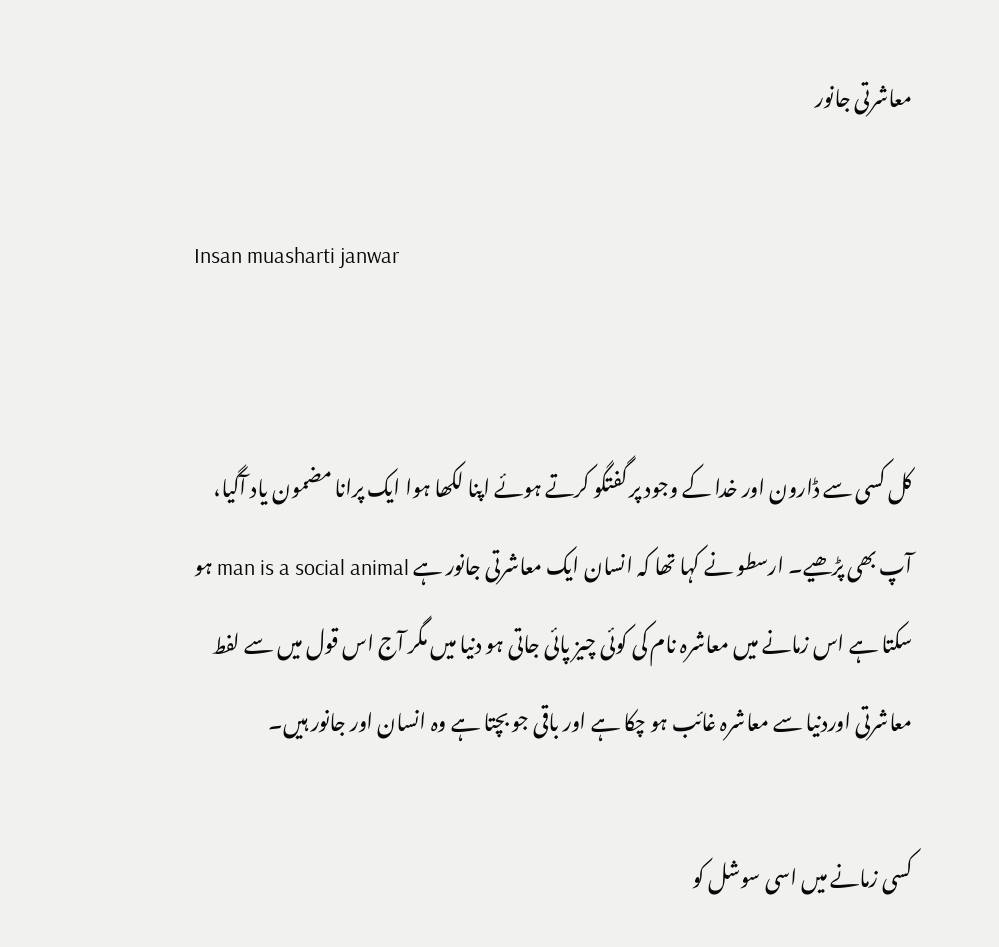معاشرتی جانور

Insan muasharti janwar


کل کسی سے ڈارون اور خدا کے وجود پر گفتگو کرتے ہوئے اپنا لکھا ہوا ایک پرانا مضمون یاد آگیا، آپ بھی پڑھیے۔ ارسطو نے کہا تھا کہ انسان ایک معاشرتی جانور ہے man is a social animal ہو سکتا ہے اس زمانے میں معاشرہ نام کی کوئی چیز پائی جاتی ہو دنیا میں مگر آج اس قول میں سے لفط معاشرتی اوردنیا سے معاشرہ غائب ہو چکا ہے اور باقی جو بچتا ہے وہ انسان اور جانور ہیں۔

کسی زمانے میں اسی سوشل کو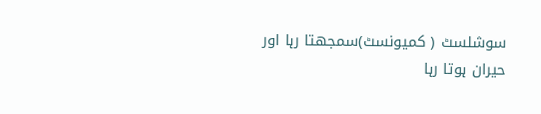سوشلسٹ ( کمیونسٹ)سمجھتا رہا اور حیران ہوتا رہا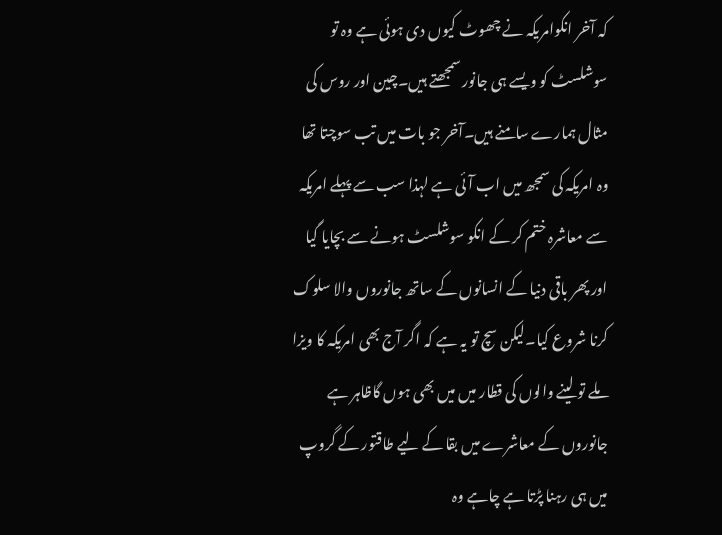کہ آخر انکوامریکہ نے چھوٹ کیوں دی ہوئی ہے وہ تو سوشلسٹ کو ویسے ہی جانور سمجھتے ہیں۔چین اور روس کی مثال ہمارے سامنے ہیں۔آخر جو بات میں تب سوچتا تھا وہ امریکہ کی سمجھ میں اب آئی ہے لہذا سب سے پہلے امریکہ سے معاشرہ ختم کر کے انکو سوشلسٹ ہونے سے بچایا گیا اور پھر باقی دنیا کے انسانوں کے ساتھ جانوروں والا سلوک کرنا شروع کیا۔لیکن سچ تو یہ ہے کہ اگر آج بھی امریکہ کا ویزا ملے تو لینے والوں کی قطار میں میں بھی ہوں گاظاہر ہے جانوروں کے معاشرے میں بقا کے لیے طاقتور کے گروپ میں ہی رہنا پڑتا ہے چاہے وہ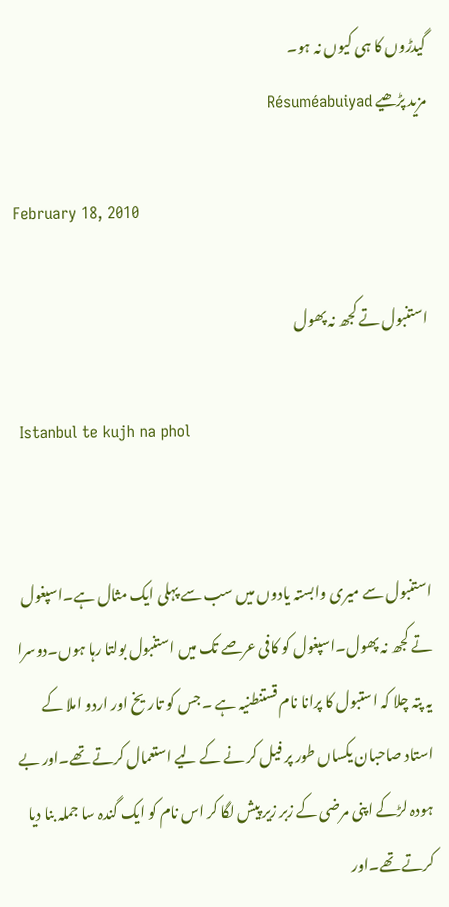گیدڑوں کا ہی کیوں نہ ہو۔
مزید پڑھیے Résuméabuiyad

February 18, 2010

استنبول تے کجھ نہ پھول

 Istanbul te kujh na phol


استنبول سے میری وابستہ یادوں میں سب سے پہلی ایک مثال ہے۔اسپغول تے کجھ نہ پھول۔اسپغول کو کافی عرصے تک میں استنبول بولتا رہا ہوں۔دوسرا یہ پتہ چلا کہ استبول کا پرانا نام قستنطنیہ ہے ۔جس کو تاریخ اور اردو املا کے استاد صاحبان یکساں طور پر فیل کر نے کے لیے استعمال کرتے تھے۔اور بے ہودہ لڑکے اپنی مرضی کے زبر زیر پیش لگا کر اس نام کو ایک گندہ سا جملہ بنا دیا کرتے تھے۔اور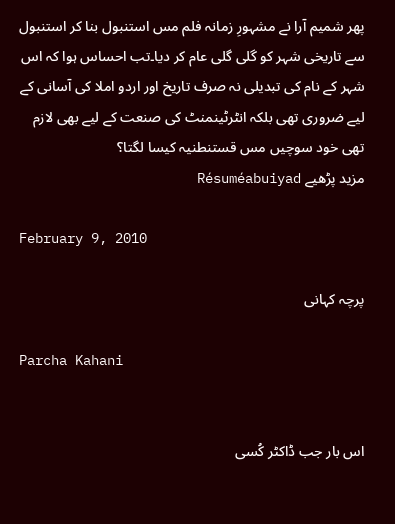پھر شمیم آرا نے مشہورِ زمانہ فلم مس استنبول بنا کر استنبول سے تاریخی شہر کو گلی گلی عام کر دیا۔تب احساس ہوا کہ اس شہر کے نام کی تبدیلی نہ صرف تاریخ اور اردو املا کی آسانی کے لیے ضروری تھی بلکہ انٹرٹینمنٹ کی صنعت کے لیے بھی لازم تھی خود سوچیں مس قستنطنیہ کیسا لگتا؟
مزید پڑھیے Résuméabuiyad

February 9, 2010

پرچہ کہانی

Parcha Kahani


اس بار جب ڈاکٹر کُسی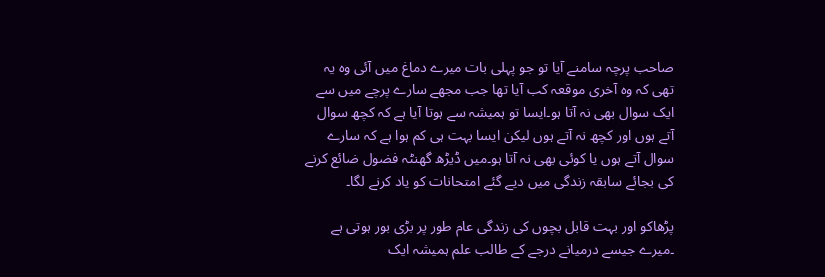صاحب پرچہ سامنے آیا تو جو پہلی بات میرے دماغ میں آئی وہ یہ تھی کہ وہ آخری موقعہ کب آیا تھا جب مجھے سارے پرچے میں سے ایک سوال بھی نہ آتا ہو۔ایسا تو ہمیشہ سے ہوتا آیا ہے کہ کچھ سوال آتے ہوں اور کچھ نہ آتے ہوں لیکن ایسا بہت ہی کم ہوا ہے کہ سارے سوال آتے ہوں یا کوئی بھی نہ آتا ہو۔میں ڈیڑھ گھنٹہ فضول ضائع کرنے کی بجائے سابقہ زندگی میں دیے گئے امتحانات کو یاد کرنے لگا۔

پڑھاکو اور بہت قابل بچوں کی زندگی عام طور پر بڑی بور ہوتی ہے ۔میرے جیسے درمیانے درجے کے طالب علم ہمیشہ ایک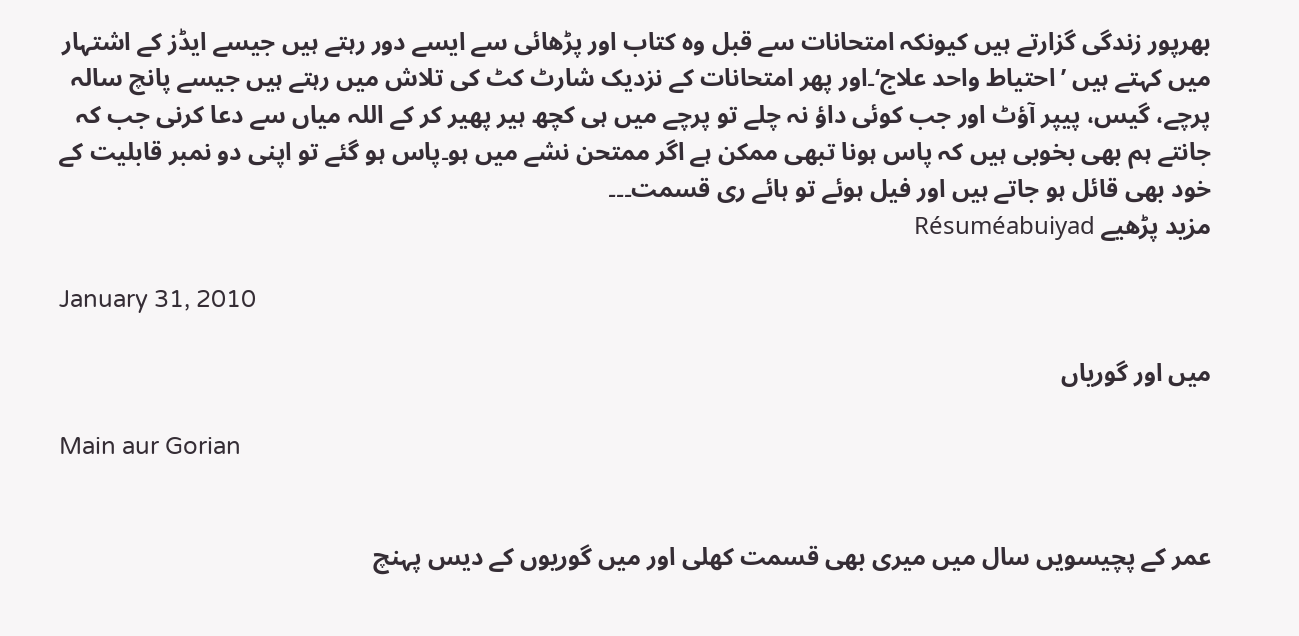بھرپور زندگی گزارتے ہیں کیونکہ امتحانات سے قبل وہ کتاب اور پڑھائی سے ایسے دور رہتے ہیں جیسے ایڈز کے اشتہار میں کہتے ہیں ’احتیاط واحد علاج‘۔اور پھر امتحانات کے نزدیک شارٹ کٹ کی تلاش میں رہتے ہیں جیسے پانچ سالہ پرچے، گیس، پیپر آؤٹ اور جب کوئی داؤ نہ چلے تو پرچے میں ہی کچھ ہیر پھیر کر کے اللہ میاں سے دعا کرنی جب کہ جانتے ہم بھی بخوبی ہیں کہ پاس ہونا تبھی ممکن ہے اگر ممتحن نشے میں ہو۔پاس ہو گئے تو اپنی دو نمبر قابلیت کے خود بھی قائل ہو جاتے ہیں اور فیل ہوئے تو ہائے ری قسمت۔۔۔
مزید پڑھیے Résuméabuiyad

January 31, 2010

میں اور گوریاں

Main aur Gorian


عمر کے پچیسویں سال میں میری بھی قسمت کھلی اور میں گوریوں کے دیس پہنچ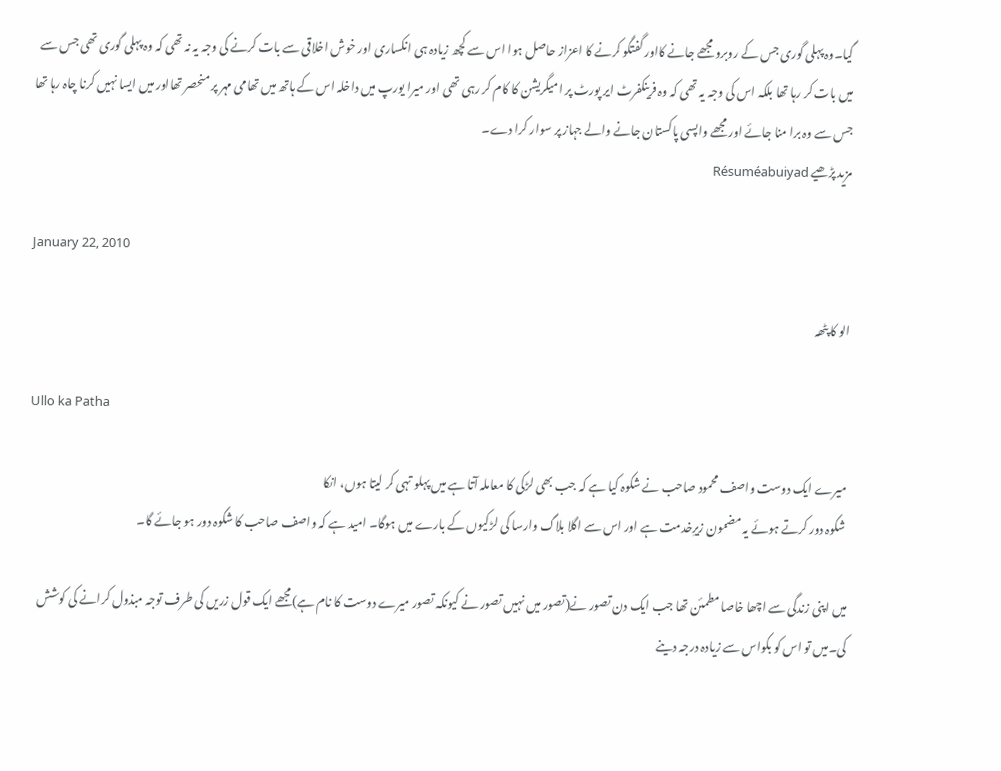گیا۔وہ پہلی گوری جس کے روبرو مجھے جانے کااور گفتگو کرنے کا اعزاز حاصل ہوا اس سے کچھ زیادہ ہی انکساری اور خوش اخلاقی سے بات کرنے کی وجہ یہ نہ تھی کہ وہ پہلی گوری تھی جس سے میں بات کر رہا تھا بلکہ اس کی وجہ یہ تھی کہ وہ فرینکفرٹ ایر پورٹ پر امیگریشن کا کام کر رہی تھی اور میرا یورپ میں داخلہ اس کے ہاتھ میں تھامی مہر پر منحصر تھااور میں ایسا نہیں کرنا چاہ رہا تھا جس سے وہ برا منا جائے اور مجھے واپسی پاکستان جانے والے جہاز پر سوار کرا دے۔
مزید پڑھیے Résuméabuiyad

January 22, 2010

الو کا پٹھہ

Ullo ka Patha

 میرے ایک دوست واصف محمود صاحب نے شکوہ کیا ہے کہ جب بھی لڑکی کا معاملہ آتا ہے میں پہلو تہی کر لیتا ہوں، انکا
 شکوہ دور کرتے ہوئے یہ مضمون زیرِخدمت ہے اور اس سے اگلا بلاگ وارسا کی لڑکیوں کے بارے میں ہوگا۔ امید ہے کہ واصف صاحب کا شکوہ دور ہو جائے گا۔

میں اپنی زندگی سے اچھا خاصا مطمئن تھا جب ایک دن تصور نے(تصور میں نہیں تصور نے کیونکہ تصور میرے دوست کا نام ہے)مجھے ایک قول زریں کی طرف توجہ مبذول کرانے کی کوشش کی۔میں تو اس کو بکواس سے زیادہ درجہ دینے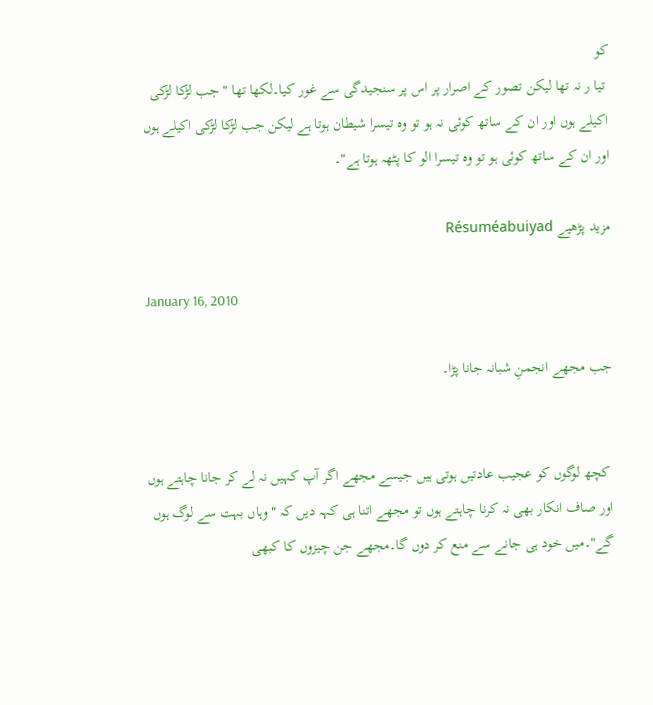کو
 تیا ر نہ تھا لیکن تصور کے اصرار پر اس پر سنجیدگی سے غور کیا۔لکھا تھا " جب لڑکا لڑکی اکیلے ہوں اور ان کے ساتھ کوئی نہ ہو تو وہ تیسرا شیطان ہوتا ہے لیکن جب لڑکا لڑکی اکیلے ہوں اور ان کے ساتھ کوئی ہو تو وہ تیسرا الو کا پٹھہ ہوتا ہے"۔

مزید پڑھیے Résuméabuiyad

January 16, 2010

جب مجھے انجمنِ شبانہ جانا پڑا۔


 کچھ لوگوں کو عجیب عادتیں ہوتی ہیں جیسے مجھے اگر آپ کہیں نہ لے کر جانا چاہتے ہوں اور صاف انکار بھی نہ کرنا چاہتے ہوں تو مجھے اتنا ہی کہہ دیں کہ "وہاں بہت سے لوگ ہوں گے"۔میں خود ہی جانے سے منع کر دوں گا۔مجھے جن چیزوں کا کبھی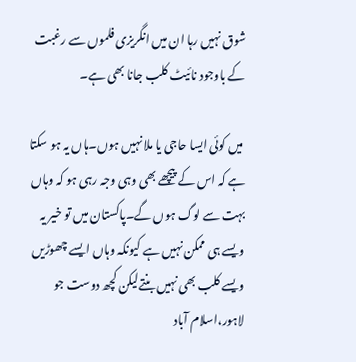شوق نہیں رہا ان میں انگریزی فلموں سے رغبت کے باوجود نائیٹ کلب جانا بھی ہے۔

 میں کوئی ایسا حاجی یا ملا نہیں ہوں۔ہاں یہ ہو سکتا ہے کہ اس کے پیچھے بھی وہی وجہ رہی ہو کہ وہاں بہت سے لوگ ہوں گے۔پاکستان میں تو خیر یہ ویسے ہی ممکن نہیں ہے کیونکہ وہاں ایسے چھوڑیں ویسے کلب بھی نہیں بنتےلیکن کچھ دوست جو لاہور،اسلام آباد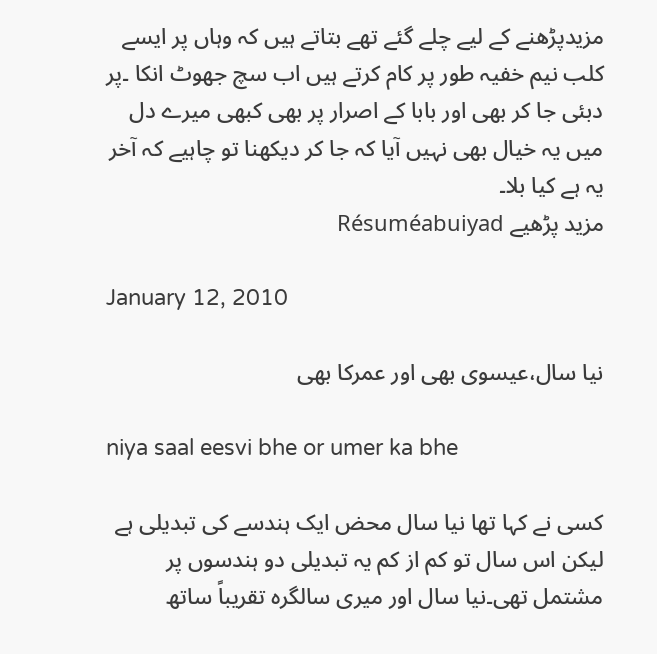مزیدپڑھنے کے لیے چلے گئے تھے بتاتے ہیں کہ وہاں پر ایسے کلب نیم خفیہ طور پر کام کرتے ہیں اب سچ جھوٹ انکا ۔پر دبئی جا کر بھی اور بابا کے اصرار پر بھی کبھی میرے دل میں یہ خیال بھی نہیں آیا کہ جا کر دیکھنا تو چاہیے کہ آخر یہ ہے کیا بلا۔
مزید پڑھیے Résuméabuiyad

January 12, 2010

نیا سال،عیسوی بھی اور عمرکا بھی

niya saal eesvi bhe or umer ka bhe

کسی نے کہا تھا نیا سال محض ایک ہندسے کی تبدیلی ہے لیکن اس سال تو کم از کم یہ تبدیلی دو ہندسوں پر مشتمل تھی۔نیا سال اور میری سالگرہ تقریباً ساتھ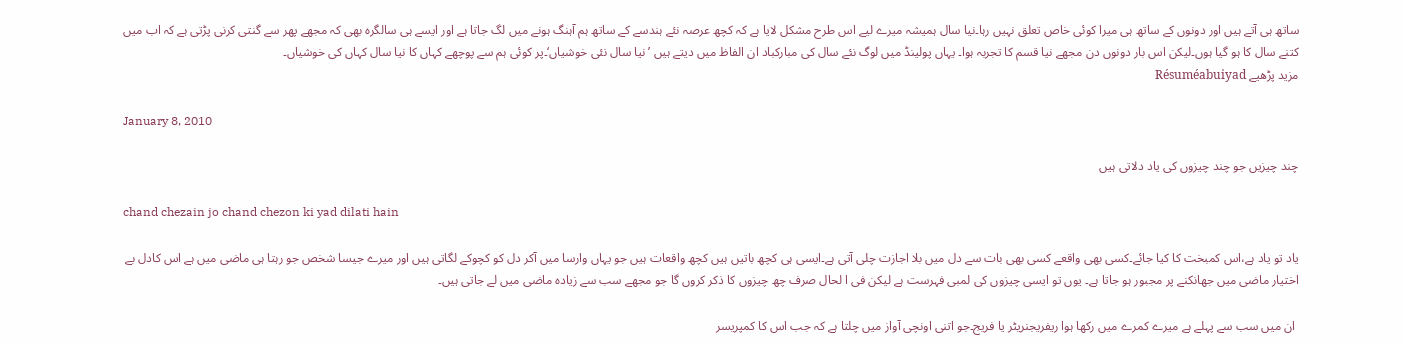ساتھ ہی آتے ہیں اور دونوں کے ساتھ ہی میرا کوئی خاص تعلق نہیں رہا۔نیا سال ہمیشہ میرے لیے اس طرح مشکل لایا ہے کہ کچھ عرصہ نئے ہندسے کے ساتھ ہم آہنگ ہونے میں لگ جاتا ہے اور ایسے ہی سالگرہ بھی کہ مجھے پھر سے گنتی کرنی پڑتی ہے کہ اب میں کتنے سال کا ہو گیا ہوں۔لیکن اس بار دونوں دن مجھے نیا قسم کا تجربہ ہوا۔ یہاں پولینڈ میں لوگ نئے سال کی مبارکباد ان الفاظ میں دیتے ہیں ’نیا سال نئی خوشیاں‘۔پر کوئی ہم سے پوچھے کہاں کا نیا سال کہاں کی خوشیاں۔
مزید پڑھیے Résuméabuiyad

January 8, 2010

چند چیزیں جو چند چیزوں کی یاد دلاتی ہیں

chand chezain jo chand chezon ki yad dilati hain

یاد تو یاد ہے،اس کمبخت کا کیا جائے۔کسی بھی واقعے کسی بھی بات سے دل میں بلا اجازت چلی آتی ہے۔ایسی ہی کچھ باتیں ہیں کچھ واقعات ہیں جو یہاں وارسا میں آکر دل کو کچوکے لگاتی ہیں اور میرے جیسا شخص جو رہتا ہی ماضی میں ہے اس کادل بے اختیار ماضی میں جھانکنے پر مجبور ہو جاتا ہے۔ یوں تو ایسی چیزوں کی لمبی فہرست ہے لیکن فی ا لحال صرف چھ چیزوں کا ذکر کروں گا جو مجھے سب سے زیادہ ماضی میں لے جاتی ہیں۔

 ان میں سب سے پہلے ہے میرے کمرے میں رکھا ہوا ریفریجنریٹر یا فریج۔جو اتنی اونچی آواز میں چلتا ہے کہ جب اس کا کمپریسر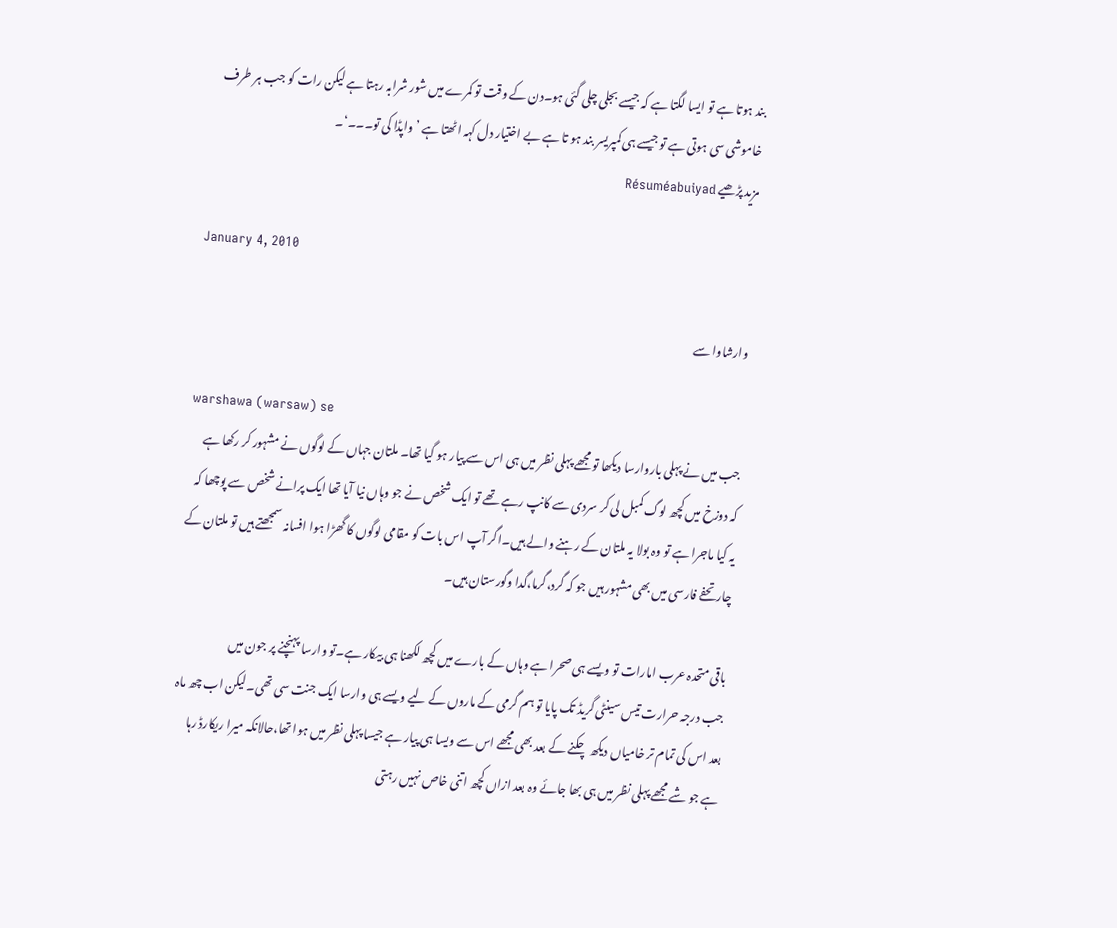بند ہوتا ہے تو ایسا لگتا ہے کہ جیسے بجلی چلی گئی ہو۔دن کے وقت تو کمرے میں شور شرابہ رہتا ہے لیکن رات کو جب ہر طرف خاموشی سی ہوتی ہے تو جیسے ہی کمپریسر بند ہو تا ہے بے اختیار دل کہہ اٹھتا ہے ’واپڈا کی تو۔۔۔‘۔
مزید پڑھیے Résuméabuiyad

January 4, 2010

وارشاوا سے

warshawa (warsaw) se
جب میں نے پہلی باروارسا دیکھا تو مجھے پہلی نظر میں ہی اس سے پیار ہو گیا تھا۔ ملتان جہاں کے لوگوں نے مشہور کر رکھا ہے کہ دوزخ میں کچھ لوگ کمبل لی کر سردی سے کانپ رہے تھے تو ایک شخص نے جو وہاں نیا آیا تھا ایک پرانے شخص سے پوچھا کہ یہ کیا ماجرا ہے تو وہ بولا یہ ملتان کے رہنے والے ہیں۔اگر آپ اس بات کو مقامی لوگوں کا گھڑا ہوا افسانہ سمجھتے ہیں تو ملتان کے چار تحفے فارسی میں بھی مشہور ہیں جو کہ گرد،گرما،گدا وگورستان ہیں۔

باقی متحدہ عرب امارات تو ویسے ہی صحرا ہے وہاں کے بارے میں کچھ لکھنا ہی بیکار ہے۔تو وارسا پہنچنے پر جون میں
جب درجہ حرارت تیس سینٹی گریڈ تک پایا تو ہم گرمی کے ماروں کے لیے ویسے ہی وارسا ایک جنت سی تھی۔لیکن اب چھ ماہ بعد اس کی تمام تر خامیاں دیکھ چکنے کے بعد بھی مجھے اس سے ویسا ہی پیار ہے جیسا پہلی نظر میں ہوا تھا،حالانکہ میرا ریکارڈ رہا ہے جو شے مجھے پہلی نظر میں ہی بھا جائے وہ بعد ازاں کچھ اتنی خاص نہیں رہتی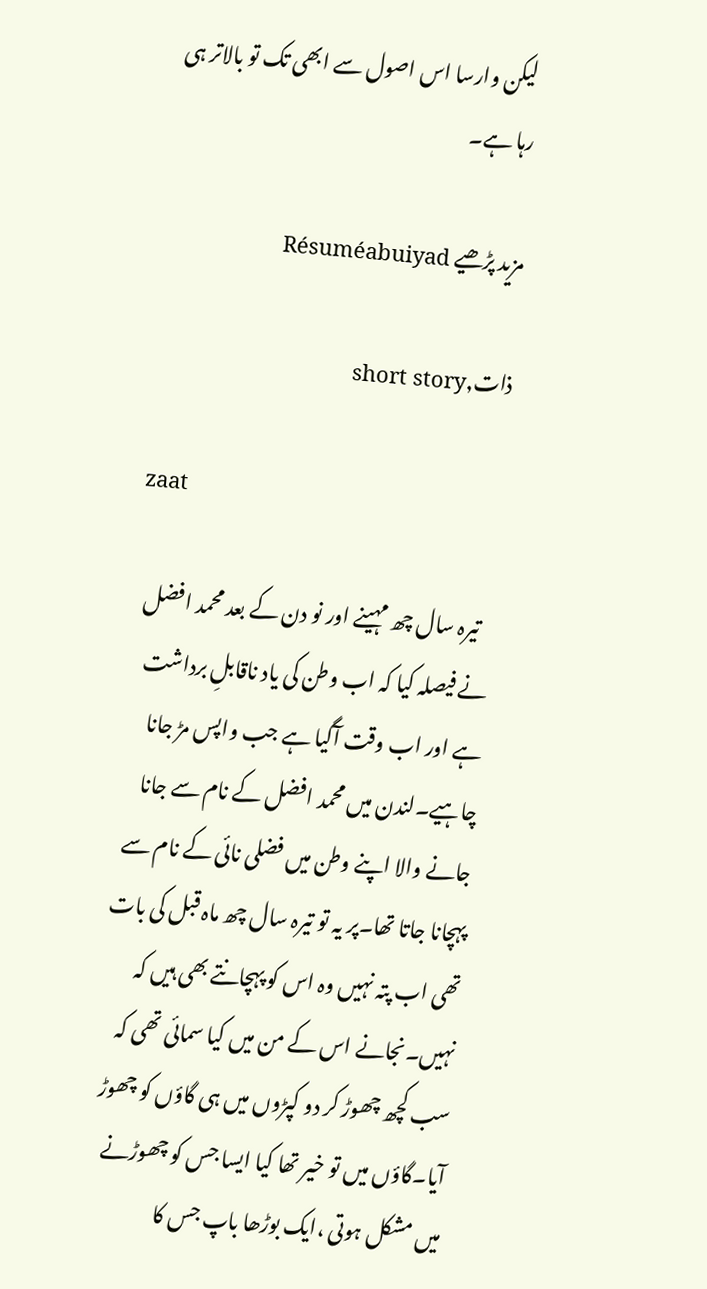لیکن وارسا اس اصول سے ابھی تک تو بالاتر ہی رہا ہے۔

مزید پڑھیے Résuméabuiyad

ذات,short story

zaat

   تیرہ سال چھ مہینے اور نو دن کے بعد محمد افضل نے فیصلہ کیا کہ اب وطن کی یاد ناقابلِ برداشت ہے اور اب وقت آگیا ہے جب واپس مڑ جانا چاہیے۔لندن میں محمد افضل کے نام سے جانا جانے والا اپنے وطن میں فضلی نائی کے نام سے پہچانا جاتا تھا۔پر یہ تو تیرہ سال چھ ماہ قبل کی بات تھی اب پتہ نہیں وہ اس کو پہچانتے بھی ہیں کہ نہیں۔نجانے اس کے من میں کیا سمائی تھی کہ سب کچھ چھوڑ کر دو کپڑوں میں ہی گاؤں کو چھوڑ آیا۔گاؤں میں تو خیر تھا کیا ایسا جس کو چھوڑنے میں مشکل ہوتی ،ایک بوڑھا باپ جس کا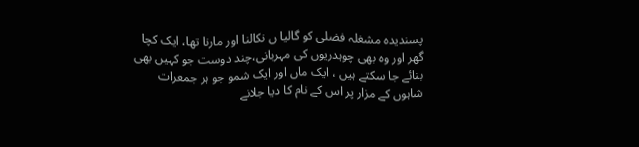پسندیدہ مشغلہ فضلی کو گالیا ں نکالنا اور مارنا تھا، ایک کچا گھر اور وہ بھی چوہدریوں کی مہربانی،چند دوست جو کہیں بھی بنائے جا سکتے ہیں ، ایک ماں اور ایک شمو جو ہر جمعرات شاہوں کے مزار پر اس کے نام کا دیا جلانے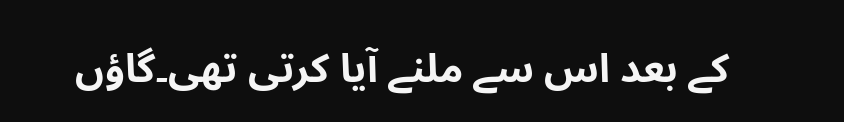کے بعد اس سے ملنے آیا کرتی تھی۔گاؤں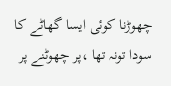چھوڑنا کوئی ایسا گھاٹے کا سودا تونہ تھا ،پر چھوٹنے پر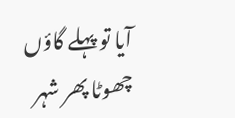آیا تو پہلے گاؤں چھوٹا پھر شہر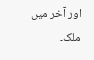اور آخر میں ملک۔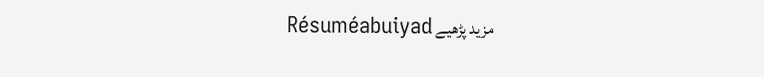مزید پڑھیے Résuméabuiyad